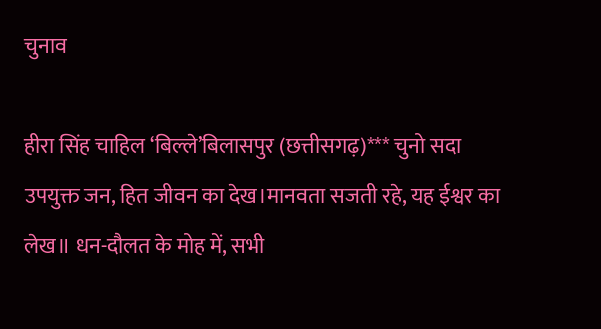चुनाव

हीरा सिंह चाहिल ‘बिल्ले’बिलासपुर (छत्तीसगढ़)*** चुनो सदा उपयुक्त जन, हित जीवन का देख।मानवता सजती रहे, यह ईश्वर का लेख॥ धन-दौलत के मोह में, सभी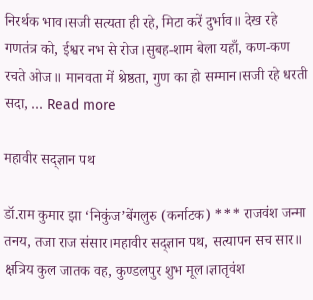निरर्थक भाव।सजी सत्यता ही रहे, मिटा करें दुर्भाव॥ देख रहे गणतंत्र को, ईश्वर नभ से रोज।सुबह-शाम बेला यहाँ, कण-कण रचते ओज॥ मानवता में श्रेष्ठता, गुण का हो सम्मान।सजी रहे धरती सदा, … Read more

महावीर सद्ज्ञान पथ

डॉ.राम कुमार झा ‘निकुंज’बेंगलुरु (कर्नाटक) *** राजवंश जन्मा तनय, तजा राज संसार।महावीर सद्ज्ञान पथ, सत्यापन सच सार॥ क्षत्रिय कुल जातक वह, कुण्डलपुर शुभ मूल।ज्ञातृवंश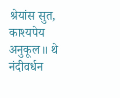श्रेयांस सुत, काश्यपेय अनुकूल॥ थे नंदीवर्धन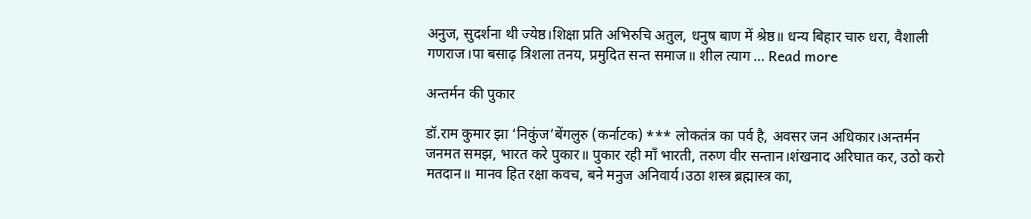अनुज, सुदर्शना थी ज्येष्ठ।शिक्षा प्रति अभिरुचि अतुल, धनुष बाण में श्रेष्ठ॥ धन्य बिहार चारु धरा, वैशाली गणराज।पा बसाढ़ त्रिशला तनय, प्रमुदित सन्त समाज॥ शील त्याग … Read more

अन्तर्मन की पुकार

डॉ.राम कुमार झा ‘निकुंज’बेंगलुरु (कर्नाटक) *** लोकतंत्र का पर्व है, अवसर जन अधिकार।अन्तर्मन जनमत समझ, भारत करे पुकार॥ पुकार रही माँ भारती, तरुण वीर सन्तान।शंखनाद अरिघात कर, उठो करो मतदान॥ मानव हित रक्षा कवच, बने मनुज अनिवार्य।उठा शस्त्र ब्रह्मास्त्र का,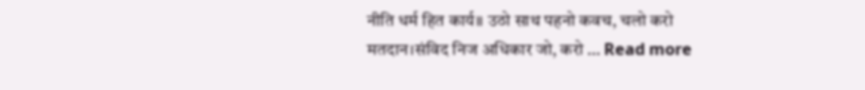नीति धर्म हित कार्य॥ उठो साथ पहनो कवच, चलो करो मतदान।संविद निज अधिकार जो, करो … Read more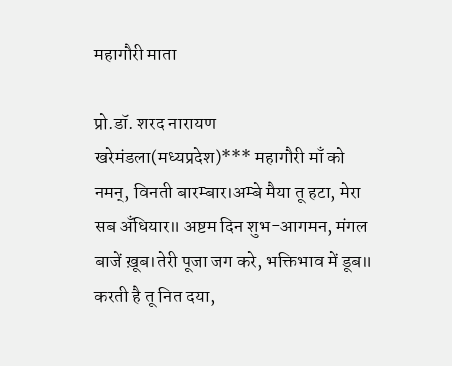महागौरी माता

प्रो.डॉ. शरद नारायण खरेमंडला(मध्यप्रदेश)*** महागौरी माँ को नमन्, विनती बारम्बार।अम्बे मैया तू हटा, मेरा सब अँधियार॥ अष्टम दिन शुभ-आगमन, मंगल बाजें ख़ूब।तेरी पूजा जग करे, भक्तिभाव में डूब॥ करती है तू नित दया,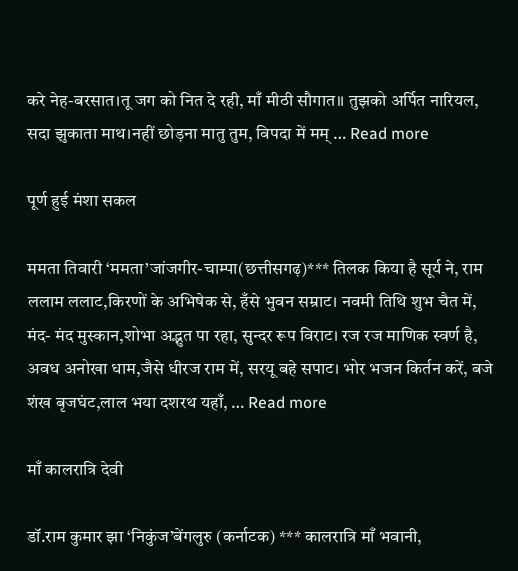करे नेह-बरसात।तू जग को नित दे रही, माँ मीठी सौगात॥ तुझको अर्पित नारियल, सदा झुकाता माथ।नहीं छोड़ना मातु तुम, विपदा में मम् … Read more

पूर्ण हुई मंशा सकल

ममता तिवारी ‘ममता’जांजगीर-चाम्पा(छत्तीसगढ़)*** तिलक किया है सूर्य ने, राम ललाम ललाट,किरणों के अभिषेक से, हँसे भुवन सम्राट। नवमी तिथि शुभ चैत में, मंद- मंद मुस्कान,शोभा अद्भुत पा रहा, सुन्दर रूप विराट। रज रज माणिक स्वर्ण है, अवध अनोखा धाम,जैसे धीरज राम में, सरयू बहे सपाट। भोर भजन किर्तन करें, बजे शंख‌ बृजघंट,लाल भया दशरथ यहाँ, … Read more

माँ कालरात्रि देवी

डॉ.राम कुमार झा ‘निकुंज’बेंगलुरु (कर्नाटक) *** कालरात्रि माँ भवानी,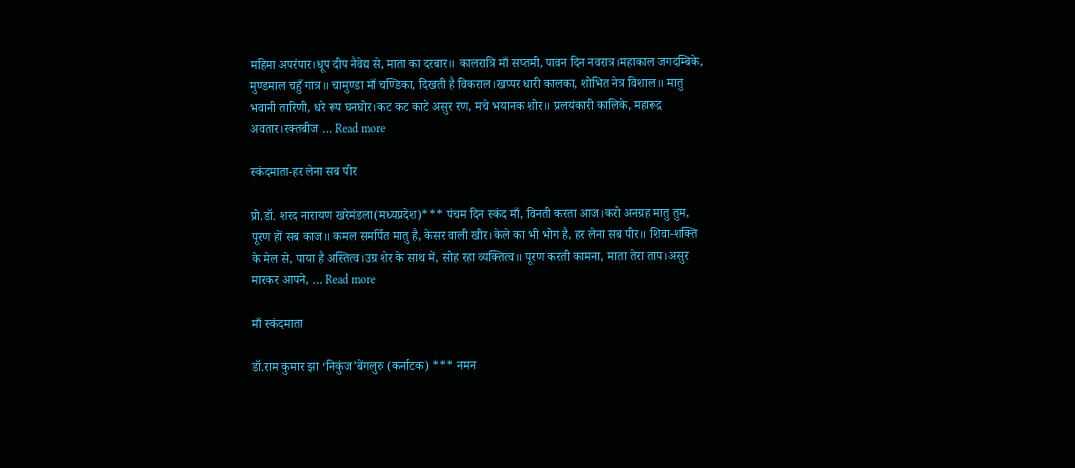महिमा अपरंपार।धूप दीप नैवेद्य से, माता का दरबार॥ कालरात्रि माँ सप्तमी, पावन दिन नवरात्र।महाकाल जगदम्बिके, मुण्डमाल चहुँ गात्र॥ चामुण्डा माँ चण्डिका, दिखती है विकराल।खप्पर धारी कालका, शोभित नेत्र विशाल॥ मातु भवानी तारिणी, धरे रूप घनघोर।कट कट काटे असुर रण, मचे भयानक शोर॥ प्रलयंकारी कालिके, महारूद्र अवतार।रक्तबीज … Read more

स्कंदमाता-हर लेना सब पीर

प्रो.डॉ. शरद नारायण खरेमंडला(मध्यप्रदेश)*** पंचम दिन स्कंद माँ, विनती करता आज।करो अनग्रह मातु तुम, पूरण हों सब काज॥ कमल समर्पित मातु है, केसर वाली खीर।केले का भी भोग है, हर लेना सब पीर॥ शिवा-शक्ति के मेल से, पाया है अस्तित्व।उग्र शेर के साथ में, सोह रहा व्यक्तित्व॥ पूरण करती कामना, माता तेरा ताप।असुर मारकर आपने, … Read more

माँ स्कंदमाता

डॉ.राम कुमार झा ‘निकुंज’बेंगलुरु (कर्नाटक) *** नमन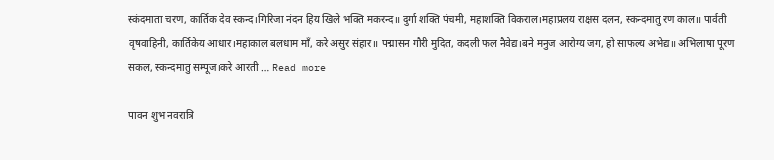स्कंदमाता चरण, कार्तिक देव स्कन्द।गिरिजा नंदन हिय खिले भक्ति मकरन्द॥ दुर्गा शक्ति पंचमी, महाशक्ति विकराल।महाप्रलय राक्षस दलन, स्कन्दमातु रण काल॥ पार्वती वृषवाहिनी, कार्तिकेय आधार।महाकाल बलधाम माँ, करे असुर संहार॥ पद्मासन गौरी मुदित, कदली फल नैवेद्य।बने मनुज आरोग्य जग, हो साफल्य अभेद्य॥ अभिलाषा पूरण सकल, स्कन्दमातु सम्पूज।करे आरती … Read more

पावन शुभ नवरात्रि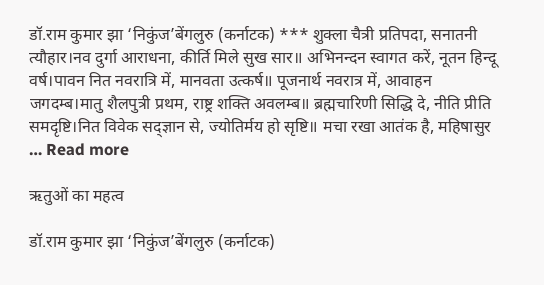डॉ.राम कुमार झा ‘निकुंज’बेंगलुरु (कर्नाटक) *** शुक्ला चैत्री प्रतिपदा, सनातनी त्यौहार।नव दुर्गा आराधना, कीर्ति मिले सुख सार॥ अभिनन्दन स्वागत करें, नूतन हिन्दू वर्ष।पावन नित नवरात्रि में, मानवता उत्कर्ष॥ पूजनार्थ नवरात्र में, आवाहन जगदम्ब।मातु शैलपुत्री प्रथम, राष्ट्र शक्ति अवलम्ब॥ ब्रह्मचारिणी सिद्धि दे, नीति प्रीति समदृष्टि।नित विवेक सद्ज्ञान से, ज्योतिर्मय हो सृष्टि॥ मचा रखा आतंक है, महिषासुर … Read more

ऋतुओं का महत्व

डॉ.राम कुमार झा ‘निकुंज’बेंगलुरु (कर्नाटक)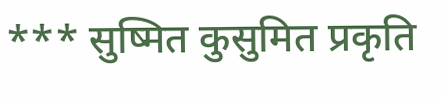*** सुष्मित कुसुमित प्रकृति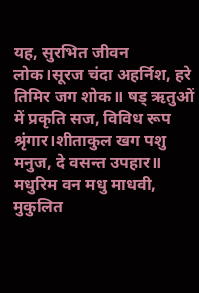यह, सुरभित जीवन लोक।सूरज चंदा अहर्निश, हरे तिमिर जग शोक॥ षड् ऋतुओं में प्रकृति सज, विविध रूप श्रृंगार।शीताकुल खग पशु मनुज, दे वसन्त उपहार॥ मधुरिम वन मधु माधवी, मुकुलित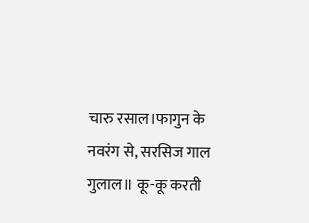चारु रसाल।फागुन के नवरंग से, सरसिज गाल गुलाल॥ कू-कू करती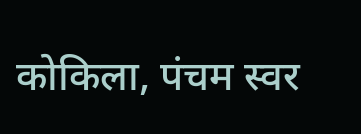कोकिला, पंचम स्वर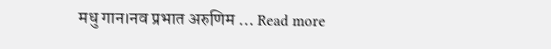मधु गान।नव प्रभात अरुणिम … Read more